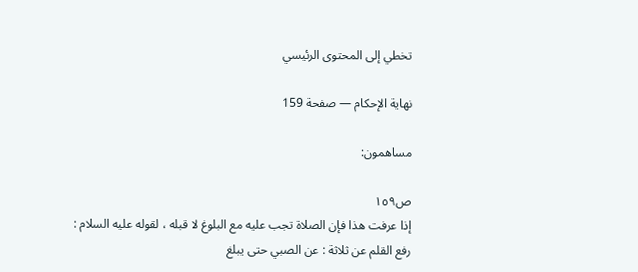تخطي إلى المحتوى الرئيسي

نهاية الإحكام — صفحة 159

مساهمون:

ص١٥٩
إذا عرفت هذا فإن الصلاة تجب عليه مع البلوغ لا قبله ، لقوله عليه السلام : رفع القلم عن ثلاثة : عن الصبي حتى يبلغ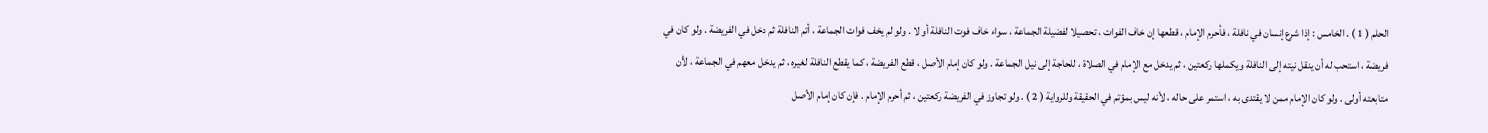الحلم ( 1 ) . الخامس : إذا شرع إنسان في نافلة ، فأحرم الإمام ، قطعها إن خاف الفوات ، تحصيلا لفضيلة الجماعة ، سواء خاف فوت النافلة أو لا . ولو لم يخف فوات الجماعة ، أتم النافلة ثم دخل في الفريضة . ولو كان في فريضة ، استحب له أن ينقل نيته إلى النافلة ويكملها ركعتين ، ثم يدخل مع الإمام في الصلاة ، للحاجة إلى نيل الجماعة . ولو كان إمام الأصل ، قطع الفريضة ، كما يقطع النافلة لغيره ، ثم يدخل معهم في الجماعة ، لأن متابعته أولى . ولو كان الإمام ممن لا يقتدى به ، استمر على حاله ، لأنه ليس بمؤتم في الحقيقة وللرواية ( 2 ) . ولو تجاوز في الفريضة ركعتين ، ثم أحرم الإمام . فإن كان إمام الأصل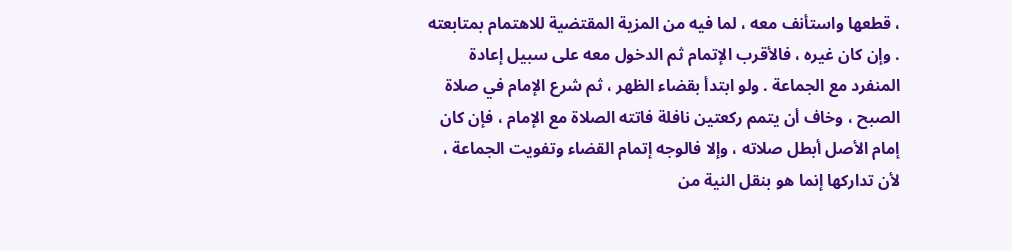، قطعها واستأنف معه ، لما فيه من المزية المقتضية للاهتمام بمتابعته . وإن كان غيره ، فالأقرب الإتمام ثم الدخول معه على سبيل إعادة المنفرد مع الجماعة . ولو ابتدأ بقضاء الظهر ، ثم شرع الإمام في صلاة الصبح ، وخاف أن يتمم ركعتين نافلة فاتته الصلاة مع الإمام ، فإن كان إمام الأصل أبطل صلاته ، وإلا فالوجه إتمام القضاء وتفويت الجماعة ، لأن تداركها إنما هو بنقل النية من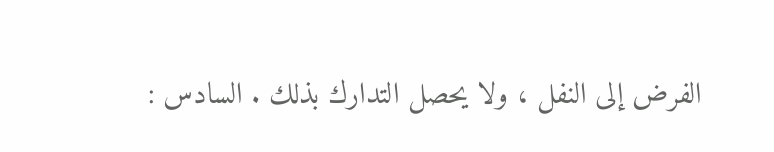الفرض إلى النفل ، ولا يحصل التدارك بذلك . السادس :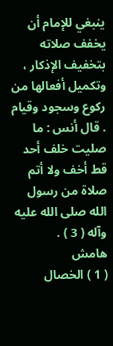ينبغي للإمام أن يخفف صلاته بتخفيف الإذكار ، وتكميل أفعالها من ركوع وسجود وقيام . قال أنس : ما صليت خلف أحد قط أخف ولا أتم صلاة من رسول الله صلى الله عليه وآله ( 3 ) .
هامش
( 1 ) الخصال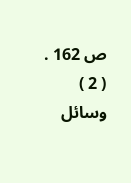ص 162 . ( 2 ) وسائل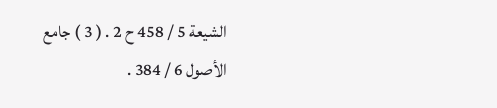الشيعة 5 / 458 ح 2 . ( 3 ) جامع الأصول 6 / 384 .